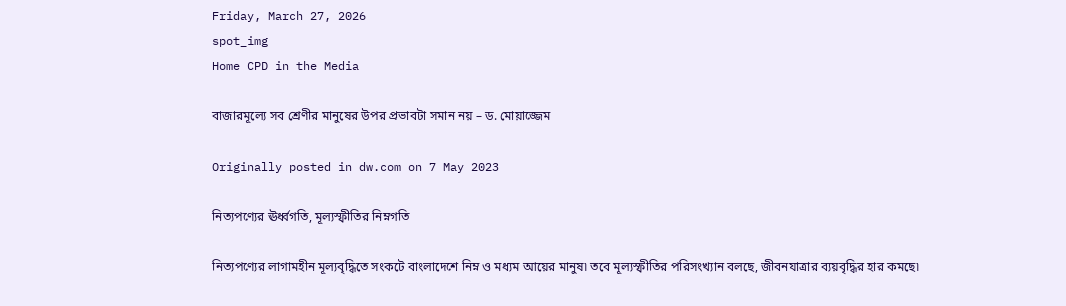Friday, March 27, 2026
spot_img
Home CPD in the Media

বাজারমূল্যে সব শ্রেণীর মানুষের উপর প্রভাবটা সমান নয় – ড. মোয়াজ্জেম

Originally posted in dw.com on 7 May 2023

নিত্যপণ্যের ঊর্ধ্বগতি, মূল্যস্ফীতির নিম্নগতি

নিত্যপণ্যের লাগামহীন মূল্যবৃদ্ধিতে সংকটে বাংলাদেশে নিম্ন ও মধ্যম আয়ের মানুষ৷ তবে মূল্যস্ফীতির পরিসংখ্যান বলছে, জীবনযাত্রার ব্যয়বৃদ্ধির হার কমছে৷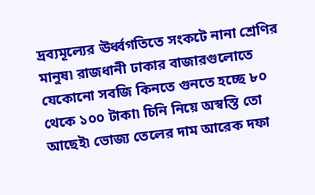দ্রব্যমূল্যের ঊর্ধ্বগতিতে সংকটে নানা শ্রেণির মানুষ৷ রাজধানী ঢাকার বাজারগুলোতে যেকোনো সবজি কিনতে গুনতে হচ্ছে ৮০ থেকে ১০০ টাকা৷ চিনি নিয়ে অস্বস্তি তো আছেই৷ ভোজ্য তেলের দাম আরেক দফা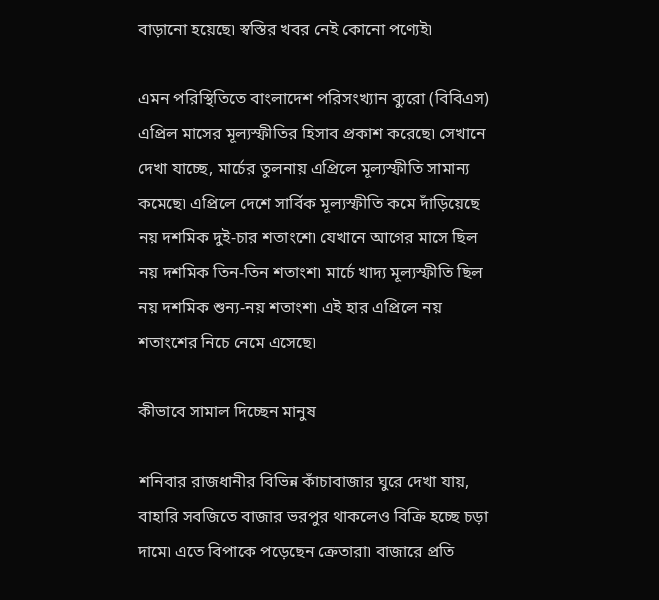বাড়ানো হয়েছে৷ স্বস্তির খবর নেই কোনো পণ্যেই৷

এমন পরিস্থিতিতে বাংলাদেশ পরিসংখ্যান ব্যুরো (বিবিএস) এপ্রিল মাসের মূল্যস্ফীতির হিসাব প্রকাশ করেছে৷ সেখানে দেখা যাচ্ছে, মার্চের তুলনায় এপ্রিলে মূল্যস্ফীতি সামান্য কমেছে৷ এপ্রিলে দেশে সার্বিক মূল্যস্ফীতি কমে দাঁড়িয়েছে নয় দশমিক দুই-চার শতাংশে৷ যেখানে আগের মাসে ছিল নয় দশমিক তিন-তিন শতাংশ৷ মার্চে খাদ্য মূল্যস্ফীতি ছিল নয় দশমিক শুন্য-নয় শতাংশ৷ এই হার এপ্রিলে নয় শতাংশের নিচে নেমে এসেছে৷

কীভাবে সামাল দিচ্ছেন মানুষ

শনিবার রাজধানীর বিভিন্ন কাঁচাবাজার ঘুরে দেখা যায়, বাহারি সবজিতে বাজার ভরপুর থাকলেও বিক্রি হচ্ছে চড়া দামে৷ এতে বিপাকে পড়েছেন ক্রেতারা৷ বাজারে প্রতি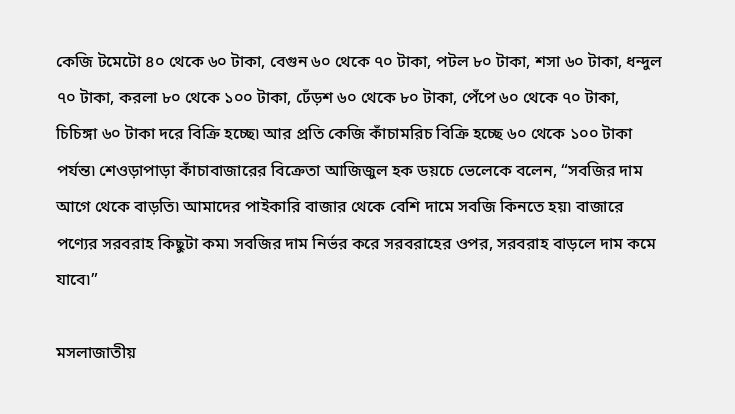কেজি টমেটো ৪০ থেকে ৬০ টাকা, বেগুন ৬০ থেকে ৭০ টাকা, পটল ৮০ টাকা, শসা ৬০ টাকা, ধন্দুল ৭০ টাকা, করলা ৮০ থেকে ১০০ টাকা, ঢেঁড়শ ৬০ থেকে ৮০ টাকা, পেঁপে ৬০ থেকে ৭০ টাকা, চিচিঙ্গা ৬০ টাকা দরে বিক্রি হচ্ছে৷ আর প্রতি কেজি কাঁচামরিচ বিক্রি হচ্ছে ৬০ থেকে ১০০ টাকা পর্যন্ত৷ শেওড়াপাড়া কাঁচাবাজারের বিক্রেতা আজিজুল হক ডয়চে ভেলেকে বলেন, “সবজির দাম আগে থেকে বাড়তি৷ আমাদের পাইকারি বাজার থেকে বেশি দামে সবজি কিনতে হয়৷ বাজারে পণ্যের সরবরাহ কিছুটা কম৷ সবজির দাম নির্ভর করে সরবরাহের ওপর, সরবরাহ বাড়লে দাম কমে যাবে৷”

মসলাজাতীয়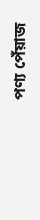পণ্য পেঁয়াজ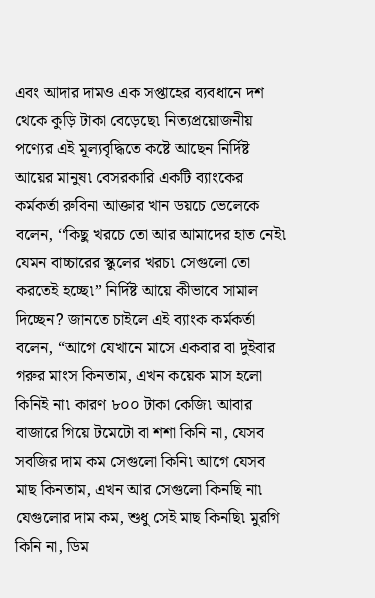এবং আদার দামও এক সপ্তাহের ব্যবধানে দশ থেকে কুড়ি টাকা বেড়েছে৷ নিত্যপ্রয়োজনীয় পণ্যের এই মূল্যবৃদ্ধিতে কষ্টে আছেন নির্দিষ্ট আয়ের মানুষ৷ বেসরকারি একটি ব্যাংকের কর্মকর্তা রুবিনা আক্তার খান ডয়চে ভেলেকে বলেন, ‘‘কিছু খরচে তো আর আমাদের হাত নেই৷ যেমন বাচ্চারের স্কুলের খরচ৷ সেগুলো তো করতেই হচ্ছে৷” নির্দিষ্ট আয়ে কীভাবে সামাল দিচ্ছেন? জানতে চাইলে এই ব্যাংক কর্মকর্তা বলেন, “আগে যেখানে মাসে একবার বা দুইবার গরুর মাংস কিনতাম, এখন কয়েক মাস হলো কিনিই না৷ কারণ ৮০০ টাকা কেজি৷ আবার বাজারে গিয়ে টমেটো বা শশা কিনি না, যেসব সবজির দাম কম সেগুলো কিনি৷ আগে যেসব মাছ কিনতাম, এখন আর সেগুলো কিনছি না৷ যেগুলোর দাম কম, শুধু সেই মাছ কিনছি৷ মুরগি কিনি না, ডিম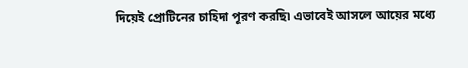দিয়েই প্রোটিনের চাহিদা পূরণ করছি৷ এভাবেই আসলে আয়ের মধ্যে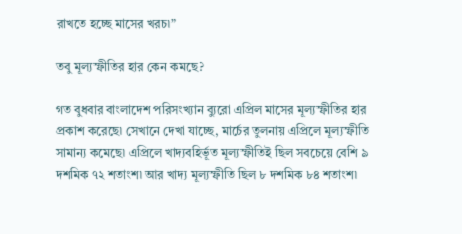রাখতে হচ্ছে মাসের খরচ৷”

তবু মূল্যস্ফীতির হার কেন কমছে?

গত বুধবার বাংলাদেশ পরিসংখ্যান ব্যুরো এপ্রিল মাসের মূল্যস্ফীতির হার প্রকাশ করেছে৷ সেখানে দেখা যাচ্ছে, মার্চের তুলনায় এপ্রিলে মূল্যস্ফীতি সামান্য কমেছে৷ এপ্রিলে খাদ্যবহির্ভূত মূল্যস্ফীতিই ছিল সবচেয়ে বেশি ৯ দশমিক ৭২ শতাংশ৷ আর খাদ্য মূল্যস্ফীতি ছিল ৮ দশমিক ৮৪ শতাংশ৷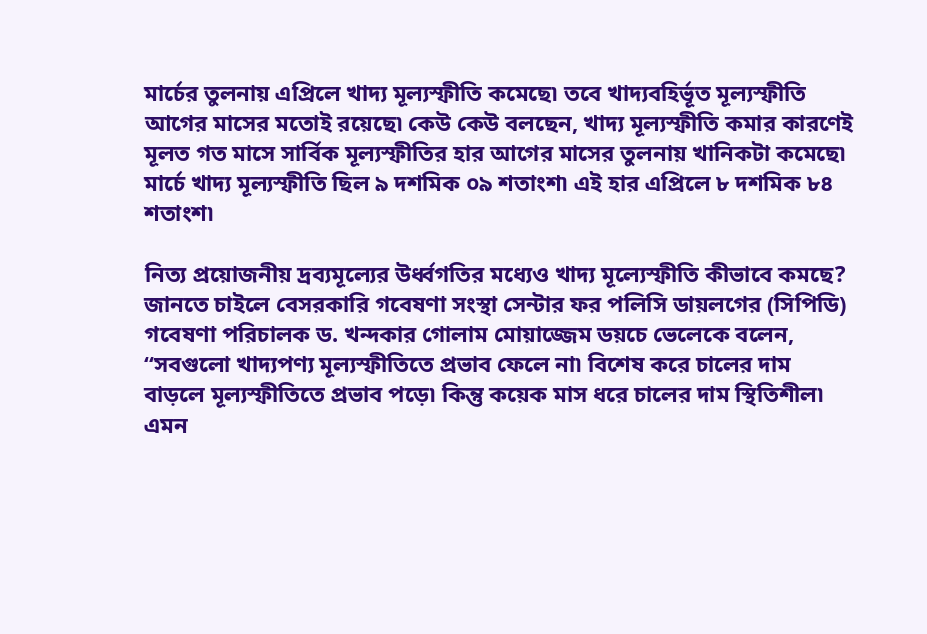মার্চের তুলনায় এপ্রিলে খাদ্য মূল্যস্ফীতি কমেছে৷ তবে খাদ্যবহির্ভূত মূল্যস্ফীতি আগের মাসের মতোই রয়েছে৷ কেউ কেউ বলছেন, খাদ্য মূল্যস্ফীতি কমার কারণেই মূলত গত মাসে সার্বিক মূল্যস্ফীতির হার আগের মাসের তুলনায় খানিকটা কমেছে৷ মার্চে খাদ্য মূল্যস্ফীতি ছিল ৯ দশমিক ০৯ শতাংশ৷ এই হার এপ্রিলে ৮ দশমিক ৮৪ শতাংশ৷

নিত্য প্রয়োজনীয় দ্রব্যমূল্যের উর্ধ্বগতির মধ্যেও খাদ্য মূল্যেস্ফীতি কীভাবে কমছে? জানতে চাইলে বেসরকারি গবেষণা সংস্থা সেন্টার ফর পলিসি ডায়লগের (সিপিডি) গবেষণা পরিচালক ড. খন্দকার গোলাম মোয়াজ্জেম ডয়চে ভেলেকে বলেন, ‘‘সবগুলো খাদ্যপণ্য মূল্যস্ফীতিতে প্রভাব ফেলে না৷ বিশেষ করে চালের দাম বাড়লে মূল্যস্ফীতিতে প্রভাব পড়ে৷ কিন্তু কয়েক মাস ধরে চালের দাম স্থিতিশীল৷ এমন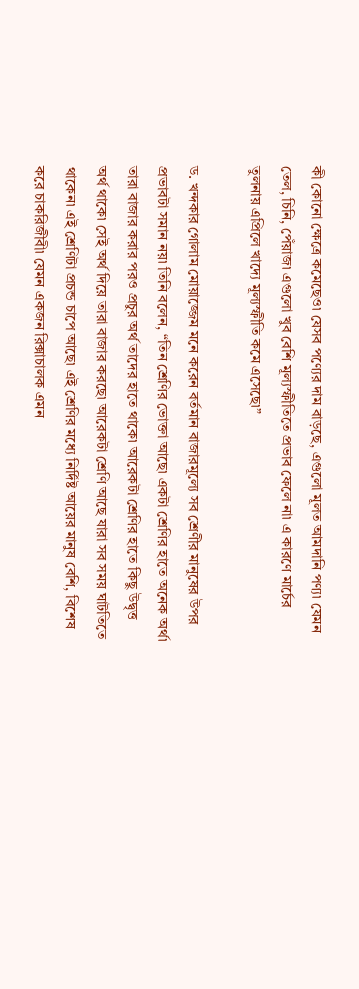কী কোনো ক্ষেত্রে কমেছেও৷ যেসব পণ্যের দাম বাড়ছে, এগুলো মূলত আমদানি পণ্য৷ যেমন তেল, চিনি, পেঁয়াজ৷ এগুলো খুব বেশি মূল্যস্ফীতিতে প্রভাব ফেলে না৷ এ কারণে মার্চের তুলনায় এপ্রিলে খাদ্যে মূল্যস্ফীতি কমে এসেছে৷”

ড. খন্দকার গোলাম মোয়াজ্জেম মনে করেন বর্তমান বাজারমূল্যে সব শ্রেণীর মানুষের উপর প্রভাবটা সমান নয়৷ তিনি বলেন, “তিন শ্রেণির ভোক্তা আছে৷ একটা শ্রেণির হাতে অনেক অর্থ৷ তারা বাজার করার পরও প্রচুর অর্থ তাদের হাতে থাকে৷ আরেকটা শ্রেণির হাতে কিছু উদ্বৃত্ত অর্থ থাকে৷ সেই অর্থ দিয়ে তারা বাজার করছে৷ আরেকটা শ্রেণি আছে যারা সব সময় ঘাটতিতে থাকেন৷ এই শ্রেণিটা প্রচন্ড চাপে আছে৷ এই শ্রেণির মধ্যে নির্দিষ্ট আয়ের মানুষ বেশি, বিশেষ করে চাকরিজীবী৷ যেমন একজন রিক্সাচালক এমন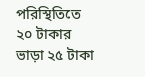পরিস্থিতিতে ২০ টাকার ভাড়া ২৫ টাকা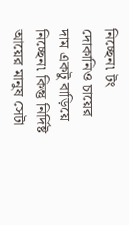নিচ্ছেন৷ টং দোকানিও চায়ের দাম একটু বাড়িয়ে নিচ্ছেন৷ কিন্তু নির্দিষ্ট আয়ের মানুষ সেটা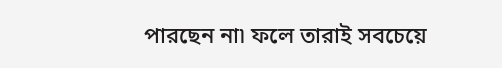পারছেন না৷ ফলে তারাই সবচেয়ে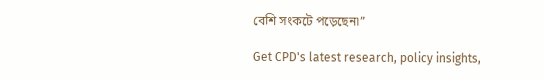বেশি সংকটে পড়েছেন৷”

Get CPD's latest research, policy insights,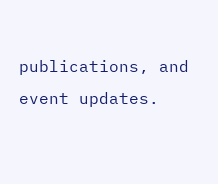publications, and event updates.